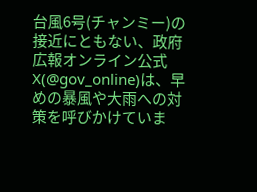台風6号(チャンミー)の接近にともない、政府広報オンライン公式X(@gov_online)は、早めの暴風や大雨への対策を呼びかけていま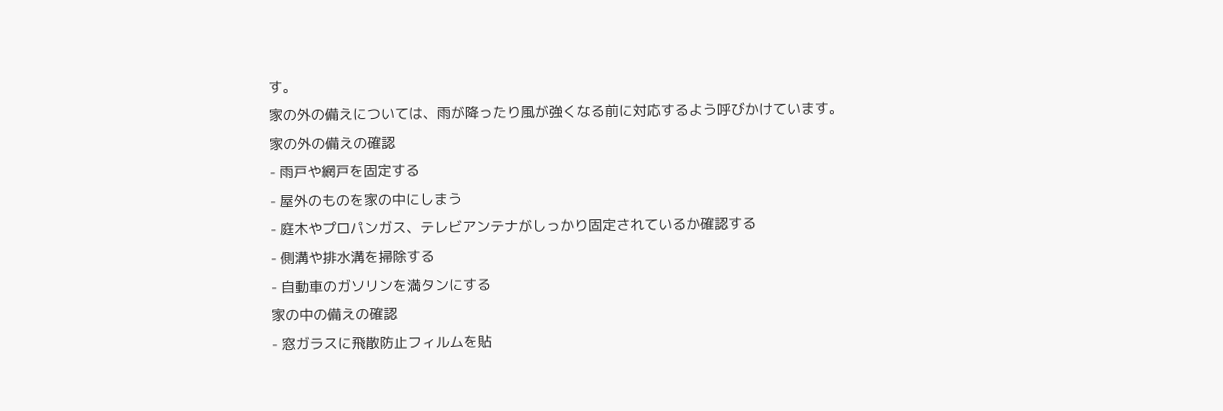す。
家の外の備えについては、雨が降ったり風が強くなる前に対応するよう呼びかけています。
家の外の備えの確認
- 雨戸や網戸を固定する
- 屋外のものを家の中にしまう
- 庭木やプロパンガス、テレビアンテナがしっかり固定されているか確認する
- 側溝や排水溝を掃除する
- 自動車のガソリンを満タンにする
家の中の備えの確認
- 窓ガラスに飛散防止フィルムを貼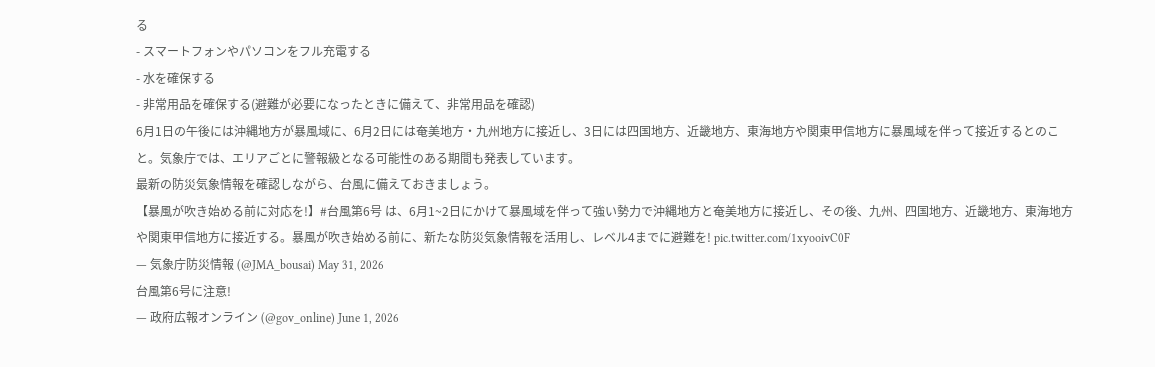る
- スマートフォンやパソコンをフル充電する
- 水を確保する
- 非常用品を確保する(避難が必要になったときに備えて、非常用品を確認)
6月1日の午後には沖縄地方が暴風域に、6月2日には奄美地方・九州地方に接近し、3日には四国地方、近畿地方、東海地方や関東甲信地方に暴風域を伴って接近するとのこと。気象庁では、エリアごとに警報級となる可能性のある期間も発表しています。
最新の防災気象情報を確認しながら、台風に備えておきましょう。
【暴風が吹き始める前に対応を!】#台風第6号 は、6月1~2日にかけて暴風域を伴って強い勢力で沖縄地方と奄美地方に接近し、その後、九州、四国地方、近畿地方、東海地方や関東甲信地方に接近する。暴風が吹き始める前に、新たな防災気象情報を活用し、レベル4までに避難を! pic.twitter.com/1xyooivC0F
— 気象庁防災情報 (@JMA_bousai) May 31, 2026
台風第6号に注意!
— 政府広報オンライン (@gov_online) June 1, 2026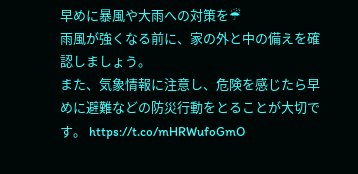早めに暴風や大雨への対策を☔
雨風が強くなる前に、家の外と中の備えを確認しましょう。
また、気象情報に注意し、危険を感じたら早めに避難などの防災行動をとることが大切です。 https://t.co/mHRWufoGmO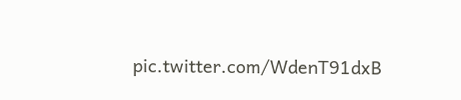pic.twitter.com/WdenT91dxB